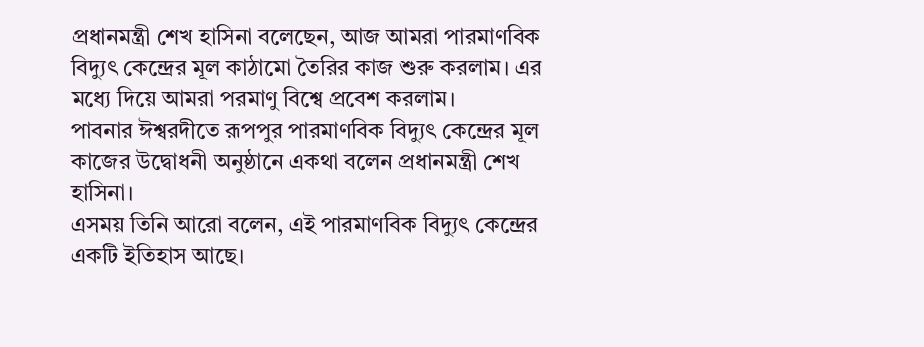প্রধানমন্ত্রী শেখ হাসিনা বলেছেন, আজ আমরা পারমাণবিক বিদ্যুৎ কেন্দ্রের মূল কাঠামো তৈরির কাজ শুরু করলাম। এর মধ্যে দিয়ে আমরা পরমাণু বিশ্বে প্রবেশ করলাম।
পাবনার ঈশ্বরদীতে রূপপুর পারমাণবিক বিদ্যুৎ কেন্দ্রের মূল কাজের উদ্বোধনী অনুষ্ঠানে একথা বলেন প্রধানমন্ত্রী শেখ হাসিনা।
এসময় তিনি আরো বলেন, এই পারমাণবিক বিদ্যুৎ কেন্দ্রের একটি ইতিহাস আছে।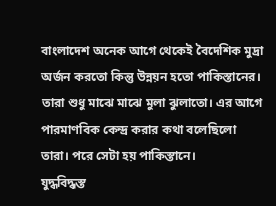বাংলাদেশ অনেক আগে থেকেই বৈদেশিক মুদ্রা অর্জন করতো কিন্তু উন্নয়ন হতো পাকিস্তানের। তারা শুধু মাঝে মাঝে মুলা ঝুলাতো। এর আগে পারমাণবিক কেন্দ্র করার কথা বলেছিলো তারা। পরে সেটা হয় পাকিস্তানে।
যুদ্ধবিদ্ধস্ত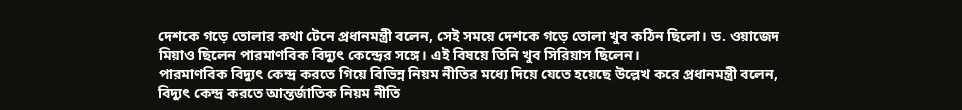দেশকে গড়ে তোলার কথা টেনে প্রধানমন্ত্রী বলেন, সেই সময়ে দেশকে গড়ে তোলা খুব কঠিন ছিলো। ড. ওয়াজেদ মিয়াও ছিলেন পারমাণবিক বিদ্যুৎ কেন্দ্রের সঙ্গে। এই বিষয়ে তিনি খুব সিরিয়াস ছিলেন।
পারমাণবিক বিদ্যুৎ কেন্দ্র করতে গিয়ে বিভিন্ন নিয়ম নীতির মধ্যে দিয়ে যেতে হয়েছে উল্লেখ করে প্রধানমন্ত্রী বলেন, বিদ্যুৎ কেন্দ্র করতে আন্তর্জাতিক নিয়ম নীতি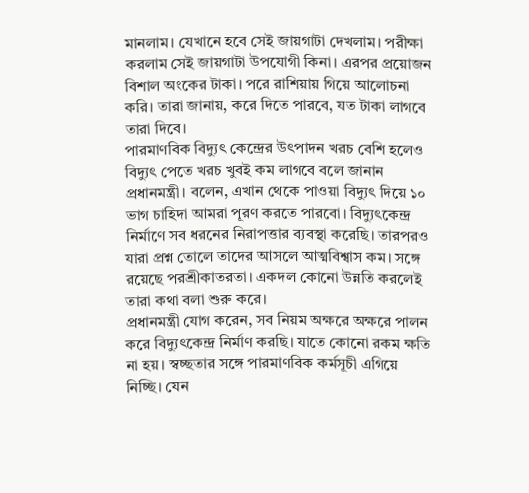মানলাম। যেখানে হবে সেই জায়গাটা দেখলাম। পরীক্ষা করলাম সেই জায়গাটা উপযোগী কিনা। এরপর প্রয়োজন বিশাল অংকের টাকা। পরে রাশিয়ায় গিয়ে আলোচনা করি। তারা জানায়, করে দিতে পারবে, যত টাকা লাগবে তারা দিবে।
পারমাণবিক বিদ্যুৎ কেন্দ্রের উৎপাদন খরচ বেশি হলেও বিদ্যুৎ পেতে খরচ খুবই কম লাগবে বলে জানান প্রধানমন্ত্রী। বলেন, এখান থেকে পাওয়া বিদ্যুৎ দিয়ে ১০ ভাগ চাহিদা আমরা পূরণ করতে পারবো। বিদ্যুৎকেন্দ্র নির্মাণে সব ধরনের নিরাপত্তার ব্যবস্থা করেছি। তারপরও যারা প্রশ্ন তোলে তাদের আসলে আত্মবিশ্বাস কম। সঙ্গে রয়েছে পরশ্রীকাতরতা। একদল কোনো উন্নতি করলেই তারা কথা বলা শুরু করে।
প্রধানমন্ত্রী যোগ করেন, সব নিয়ম অক্ষরে অক্ষরে পালন করে বিদ্যুৎকেন্দ্র নির্মাণ করছি। যাতে কোনো রকম ক্ষতি না হয়। স্বচ্ছতার সঙ্গে পারমাণবিক কর্মসূচী এগিয়ে নিচ্ছি। যেন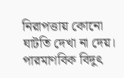নিরাপত্তায় কোনো ঘাটতি দেখা না দেয়। পারমাণবিক বিদুৎ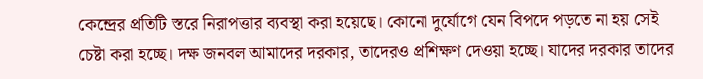কেন্দ্রের প্রতিটি স্তরে নিরাপত্তার ব্যবস্থা করা হয়েছে। কোনো দুর্যোগে যেন বিপদে পড়তে না হয় সেই চেষ্টা করা হচ্ছে। দক্ষ জনবল আমাদের দরকার, তাদেরও প্রশিক্ষণ দেওয়া হচ্ছে। যাদের দরকার তাদের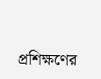প্রশিক্ষণের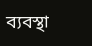ব্যবস্থা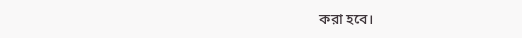করা হবে।